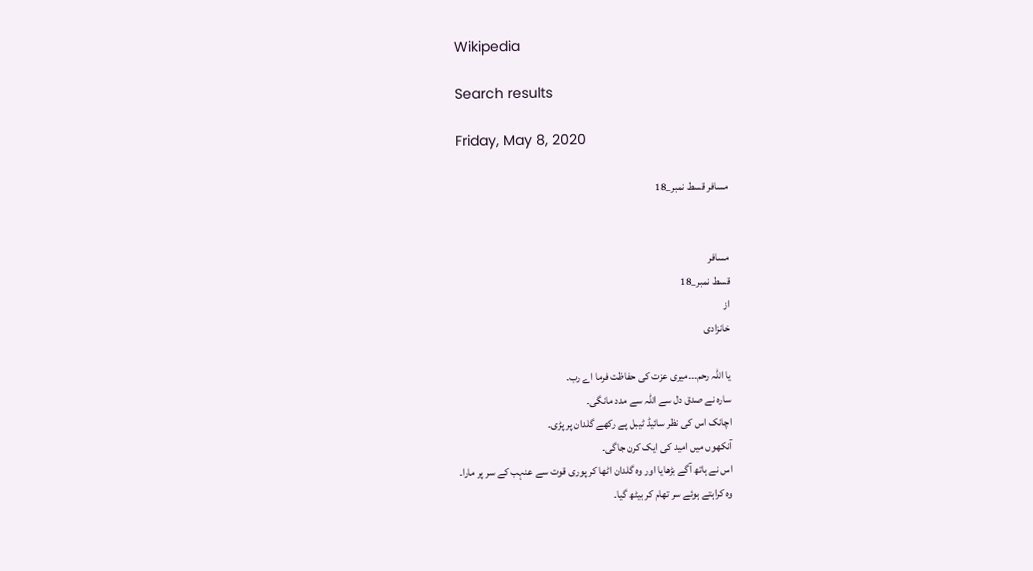Wikipedia

Search results

Friday, May 8, 2020

مسافر قسط نمبر_18


مسافر
قسط نمبر_18
از
خانزادی

یا اللہ رحم۔۔۔میری عزت کی حفاظت فرما اے رب۔
سارہ نے صدق دل سے اللہ سے مدد مانگی۔
اچانک اس کی نظر سائیڈ ٹیبل پے رکھے گلدان پر پڑی۔
آنکھوں میں امید کی ایک کرن جاگی۔
اس نے ہاتھ آگے بڑھایا اور وہ گلدان اٹھا کر پوری قوت سے عنہب کے سر پر مارا۔
وہ کراہتے ہوئے سر تھام کر بیٹھ گیا۔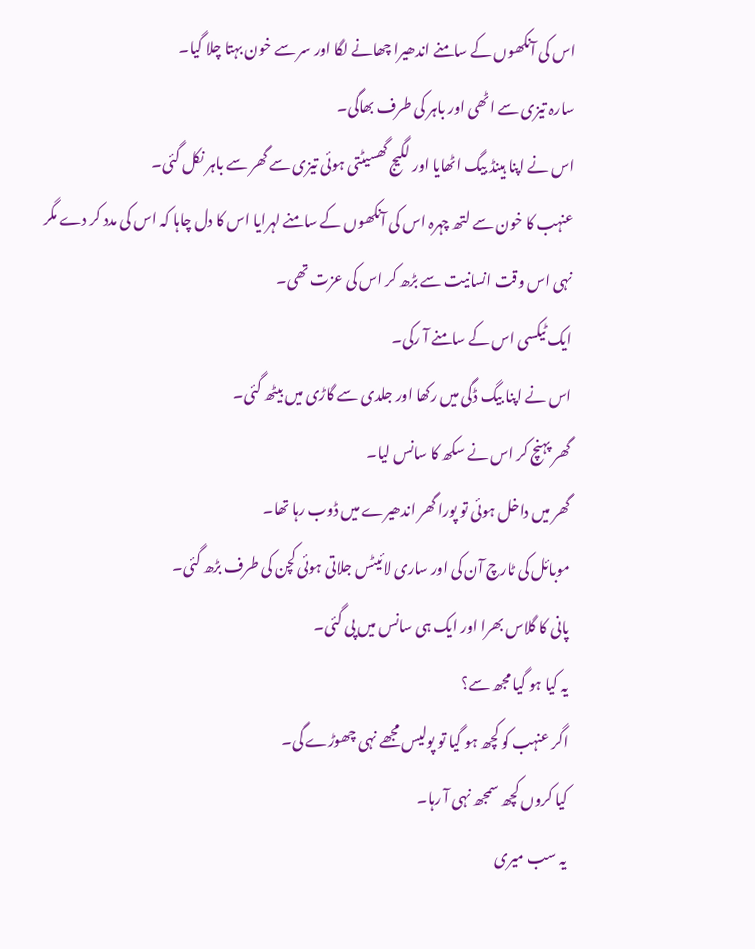اس کی آنکھوں کے سامنے اندھیرا چھانے لگا اور سر سے خون بہتا چلا گیا۔
سارہ تیزی سے اٹھی اور باہر کی طرف بھاگی۔
اس نے اپنا ہینڈ بیگ اٹھایا اور لگیج گھسیٹتی ہوئی تیزی سے گھر سے باہر نکل گئی۔
عنہب کا خون سے لتھ چہرہ اس کی آنکھوں کے سامنے لہرایا اس کا دل چاہا کہ اس کی مدد کر دے مگر نہی اس وقت انسانیت سے بڑھ کر اس کی عزت تھی۔
ایک ٹیکسی اس کے سامنے آ رکی۔
اس نے اپنا بیگ ڈگی میں رکھا اور جلدی سے گاڑی میں بیٹھ گئی۔
گھر پہنچ کر اس نے سکھ کا سانس لیا۔
گھر میں داخل ہوئی تو پورا گھر اندھیرے میں ڈوب رہا تھا۔
موبائل کی ٹارچ آن کی اور ساری لائیٹس جلاتی ہوئی کچن کی طرف بڑھ گئی۔
پانی کا گلاس بھرا اور ایک ہی سانس میں پی گئی۔
یہ کیا ہو گیا مجھ سے؟
اگر عنہب کو کچھ ہو گیا تو پولیس مجھے نہی چھوڑے گی۔
کیا کروں کچھ سمجھ نہی آ رہا۔
یہ سب میری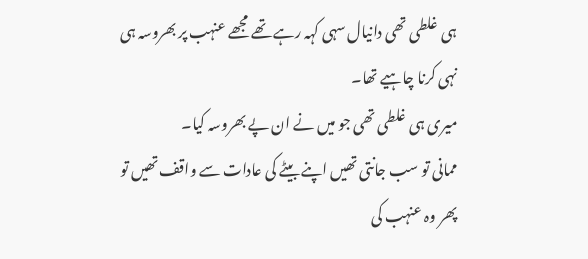ہی غلطی تھی دانیال سہی کہہ رہے تھے مجھے عنہب پر بھروسہ ہی نہی کرنا چاہیے تھا۔
میری ہی غلطی تھی جو میں نے ان پے بھروسہ کیا۔
ممانی تو سب جانتی تھیں اپنے بیٹے کی عادات سے واقف تھیں تو پھر وہ عنہب کی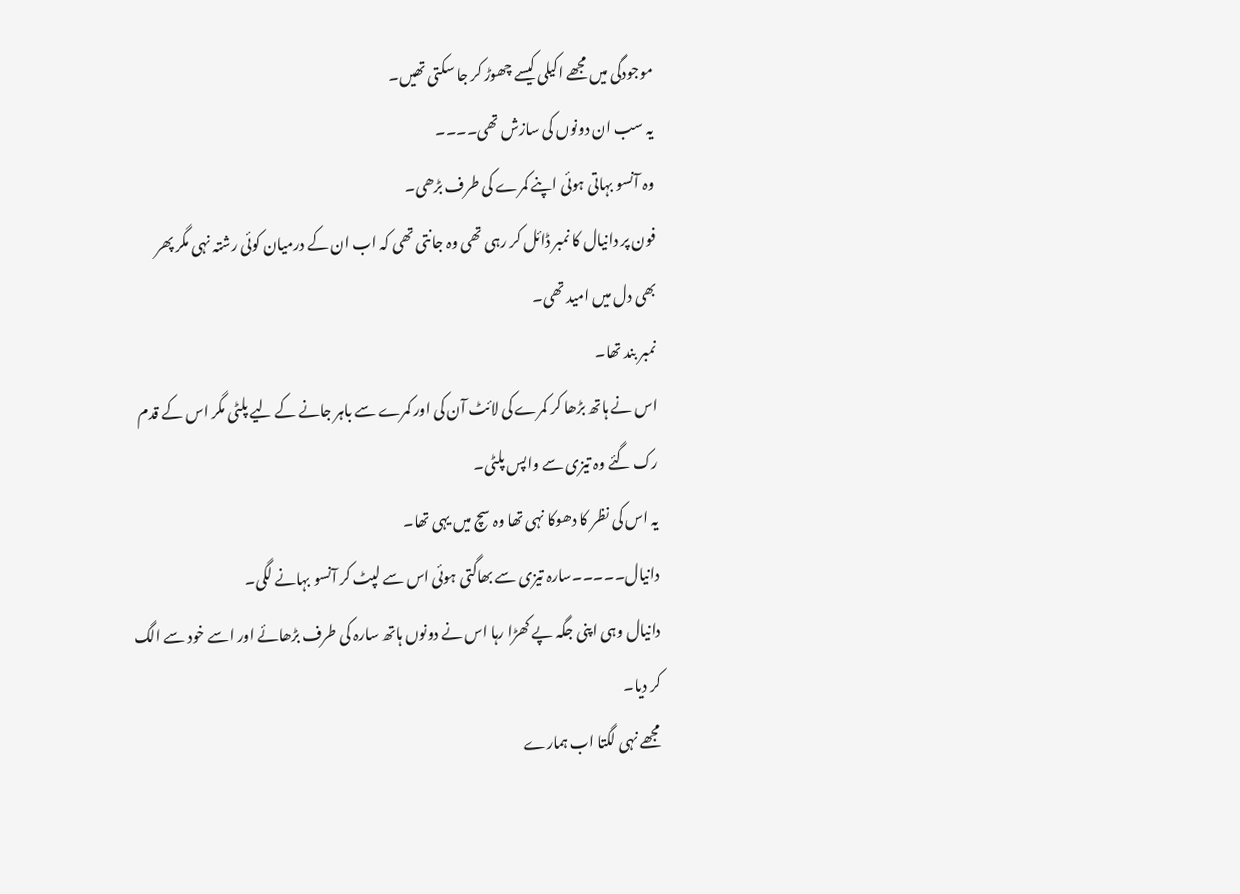موجودگی میں مجھے اکیلی کیسے چھوڑ کر جا سکتی تھیں۔
یہ سب ان دونوں کی سازش تھی۔۔۔۔
وہ آنسو بہاتی ہوئی اپنے کمرے کی طرف بڑھی۔
فون پر دانیال کا نمبر ڈائل کر رہی تھی وہ جانتی تھی کہ اب ان کے درمیان کوئی رشتہ نہی مگر پھر بھی دل میں امید تھی۔
نمبر بند تھا۔
اس نے ہاتھ بڑھا کر کمرے کی لائٹ آن کی اور کمرے سے باہر جانے کے لیے پلٹی مگر اس کے قدم رک گئے وہ تیزی سے واپس پلٹی۔
یہ اس کی نظر کا دھوکا نہی تھا وہ سچ میں یہی تھا۔
دانیال۔۔۔۔۔سارہ تیزی سے بھاگتی ہوئی اس سے لپٹ کر آنسو بہانے لگی۔
دانیال وہی اپنی جگہ پے کھڑا رہا اس نے دونوں ہاتھ سارہ کی طرف بڑھائے اور اسے خود سے الگ کر دیا۔
مجھے نہی لگتا اب ہمارے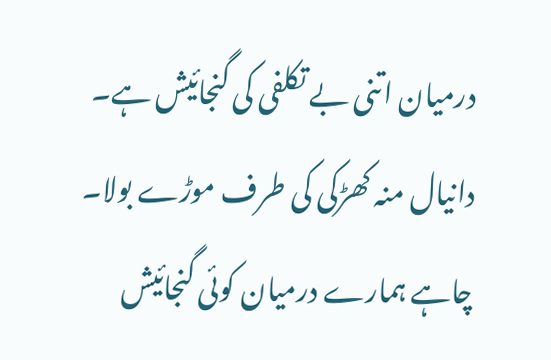درمیان اتنی بے تکلفی کی گنجائیش ہے۔
دانیال منہ کھڑکی کی طرف موڑے بولا۔
چاہے ہمارے درمیان کوئی گنجائیش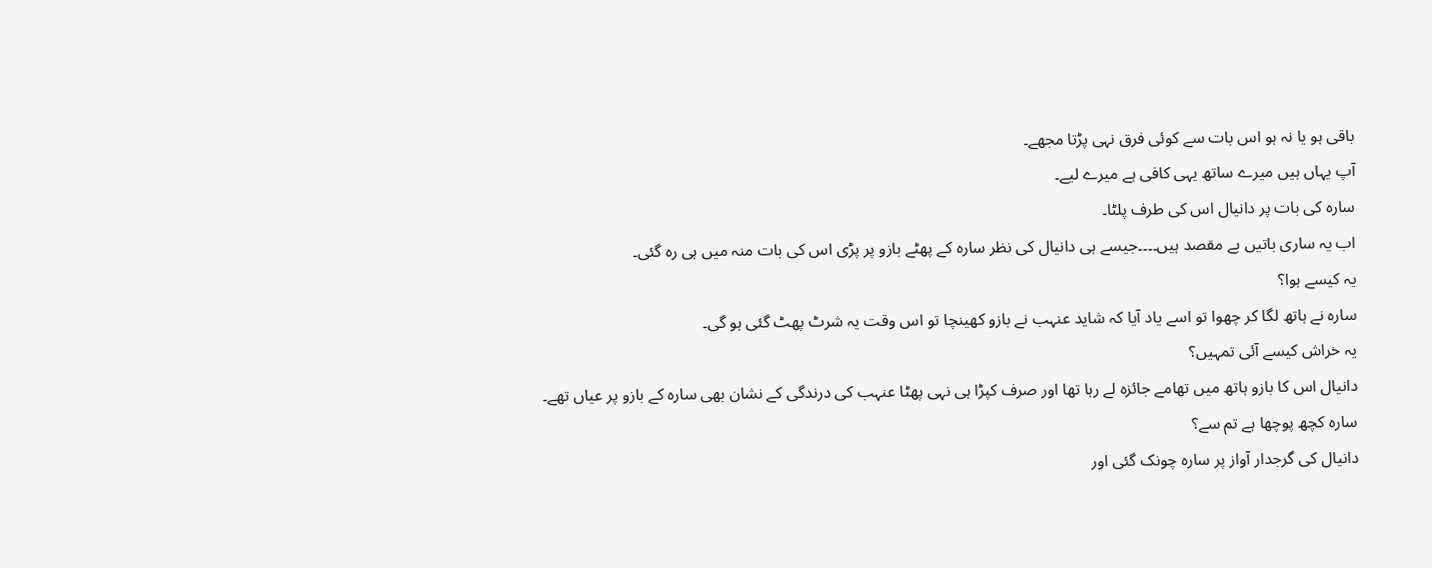باقی ہو یا نہ ہو اس بات سے کوئی فرق نہی پڑتا مجھے۔
آپ یہاں ہیں میرے ساتھ یہی کافی ہے میرے لیے۔
سارہ کی بات پر دانیال اس کی طرف پلٹا۔
اب یہ ساری باتیں بے مقصد ہیں۔۔۔۔جیسے ہی دانیال کی نظر سارہ کے پھٹے بازو پر پڑی اس کی بات منہ میں ہی رہ گئی۔
یہ کیسے ہوا؟
سارہ نے ہاتھ لگا کر چھوا تو اسے یاد آیا کہ شاید عنہب نے بازو کھینچا تو اس وقت یہ شرٹ پھٹ گئی ہو گی۔
یہ خراش کیسے آئی تمہیں؟
دانیال اس کا بازو ہاتھ میں تھامے جائزہ لے رہا تھا اور صرف کپڑا ہی نہی پھٹا عنہب کی درندگی کے نشان بھی سارہ کے بازو پر عیاں تھے۔
سارہ کچھ پوچھا ہے تم سے؟
دانیال کی گرجدار آواز پر سارہ چونک گئی اور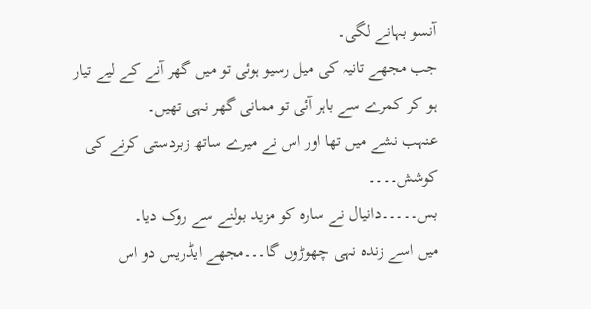آنسو بہانے لگی۔
جب مجھے تانیہ کی میل رسیو ہوئی تو میں گھر آنے کے لیے تیار ہو کر کمرے سے باہر آئی تو ممانی گھر نہی تھیں۔
عنہب نشے میں تھا اور اس نے میرے ساتھ زبردستی کرنے کی کوشش۔۔۔۔
بس۔۔۔۔۔دانیال نے سارہ کو مزید بولنے سے روک دیا۔
میں اسے زندہ نہی چھوڑوں گا۔۔۔مجھے ایڈریس دو اس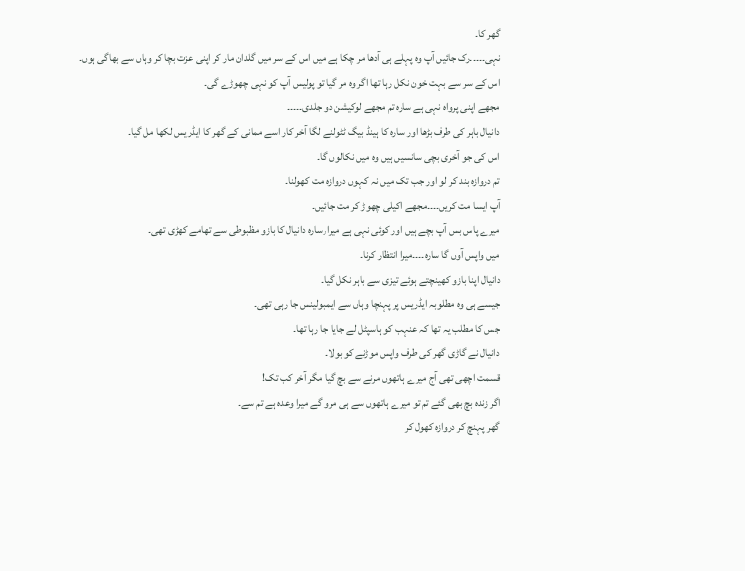گھر کا۔
نہی۔۔۔۔۔رک جائیں آپ وہ پہلے ہی آدھا مر چکا ہے میں اس کے سر میں گلدان مار کر اپنی عزت بچا کر وہاں سے بھاگی ہوں۔
اس کے سر سے بہت خون نکل رہا تھا اگر وہ مر گیا تو پولیس آپ کو نہی چھوڑے گی۔
مجھے اپنی پرواہ نہی ہے سارہ تم مجھے لوکیشن دو جلدی۔۔۔۔۔
دانیال باہر کی طرف بڑھا اور سارہ کا ہینڈ بیگ ٹٹولنے لگا آخر کار اسے ممانی کے گھر کا ایڈریس لکھا مل گیا۔
اس کی جو آخری بچی سانسیں ہیں وہ میں نکالوں گا۔
تم دروازہ بند کر لو اور جب تک میں نہ کہوں دروازہ مت کھولنا۔
آپ ایسا مت کریں۔۔۔۔مجھے اکیلی چھوڑ کر مت جائیں۔
میرے پاس بس آپ بچے ہیں اور کوئی نہی ہے میرا٫سارہ دانیال کا بازو مظبوطی سے تھامے کھڑی تھی۔
میں واپس آوں گا سارہ۔۔۔۔میرا انتظار کرنا۔
دانیال اپنا بازو کھینچتے ہوئے تیزی سے باہر نکل گیا۔
جیسے ہی وہ مطلوبہ ایڈریس پر پہنچا وہاں سے ایمبولینس جا رہی تھی۔
جس کا مطلب یہ تھا کہ عنہب کو ہاسپٹل لے جایا جا رہا تھا۔
دانیال نے گاڑی گھر کی طرف واپس موڑنے کو بولا۔
قسمت اچھی تھی آج میرے ہاتھوں مرنے سے بچ گیا مگر آخر کب تک!
اگر زندہ بچ بھی گئے تم تو میرے ہاتھوں سے ہی مرو گے میرا وعدہ ہے تم سے۔
گھر پہنچ کر دروازہ کھول کر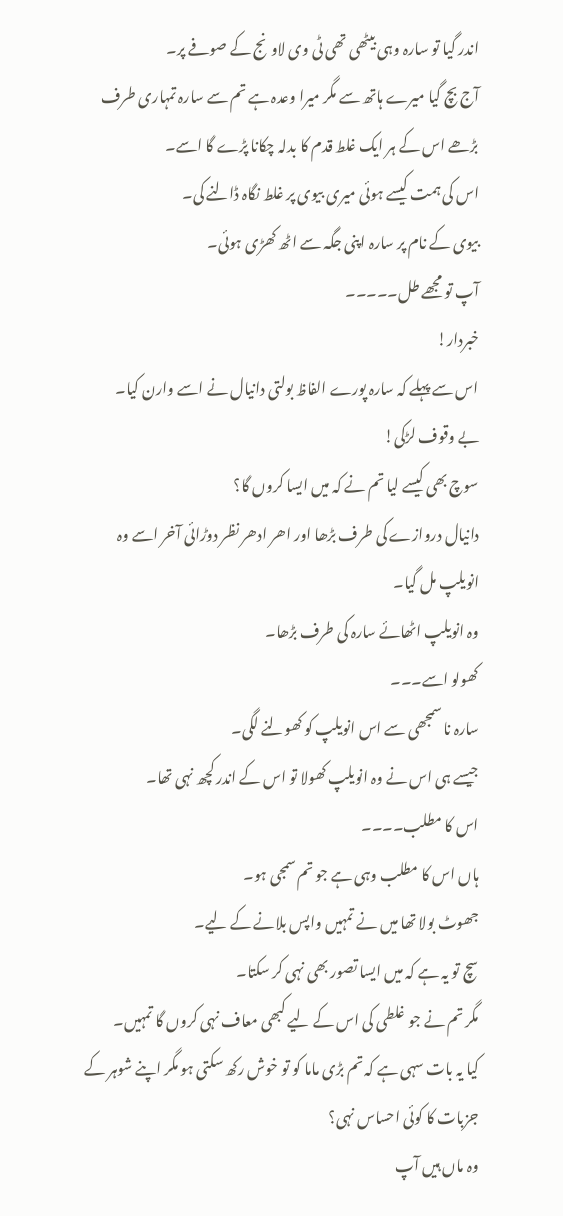اندر گیا تو سارہ وہی بیٹھی تھی ٹی وی لاونج کے صوفے پر۔
آج بچ گیا میرے ہاتھ سے مگر میرا وعدہ ہے تم سے سارہ تمہاری طرف بڑھے اس کے ہر ایک غلط قدم کا بدلہ چکانا پڑے گا اسے۔
اس کی ہمت کیسے ہوئی میری بیوی پر غلط نگاہ ڈالنے کی۔
بیوی کے نام پر سارہ اپنی جگہ سے اٹھ کھڑی ہوئی۔
آپ تو مجھے طل۔۔۔۔۔
خبردار!
اس سے پہلے کہ سارہ پورے الفاظ بولتی دانیال نے اسے وارن کیا۔
بے وقوف لڑکی!
سوچ بھی کیسے لیا تم نے کہ میں ایسا کروں گا؟
دانیال دروازے کی طرف بڑھا اور اھر ادھر نظر دوڑائی آخر اسے وہ انویلپ مل گیا۔
وہ انویلپ اٹھائے سارہ کی طرف بڑھا۔
کھولو اسے۔۔۔
سارہ نا سمجھی سے اس انویلپ کو کھولنے لگی۔
جیسے ہی اس نے وہ انویلپ کھولا تو اس کے اندر کچھ نہی تھا۔
اس کا مطلب۔۔۔۔
ہاں اس کا مطلب وہی ہے جو تم سمجی ہو۔
جھوٹ بولا تھا میں نے تمہیں واپس بلانے کے لیے۔
سچ تو یہ ہے کہ میں ایسا تصور بھی نہی کر سکتا۔
مگر تم نے جو غلطی کی اس کے لیے کبھی معاف نہی کروں گا تمہیں۔
کیا یہ بات سہی ہے کہ تم بڑی ماما کو تو خوش رکھ سکتی ہو مگر اپنے شوہر کے جزبات کا کوئی احساس نہی؟
وہ ماں ہیں آپ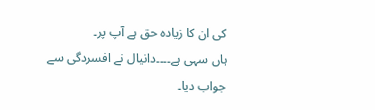کی ان کا زیادہ حق ہے آپ پر۔
ہاں سہی ہے۔۔۔۔دانیال نے افسردگی سے جواب دیا۔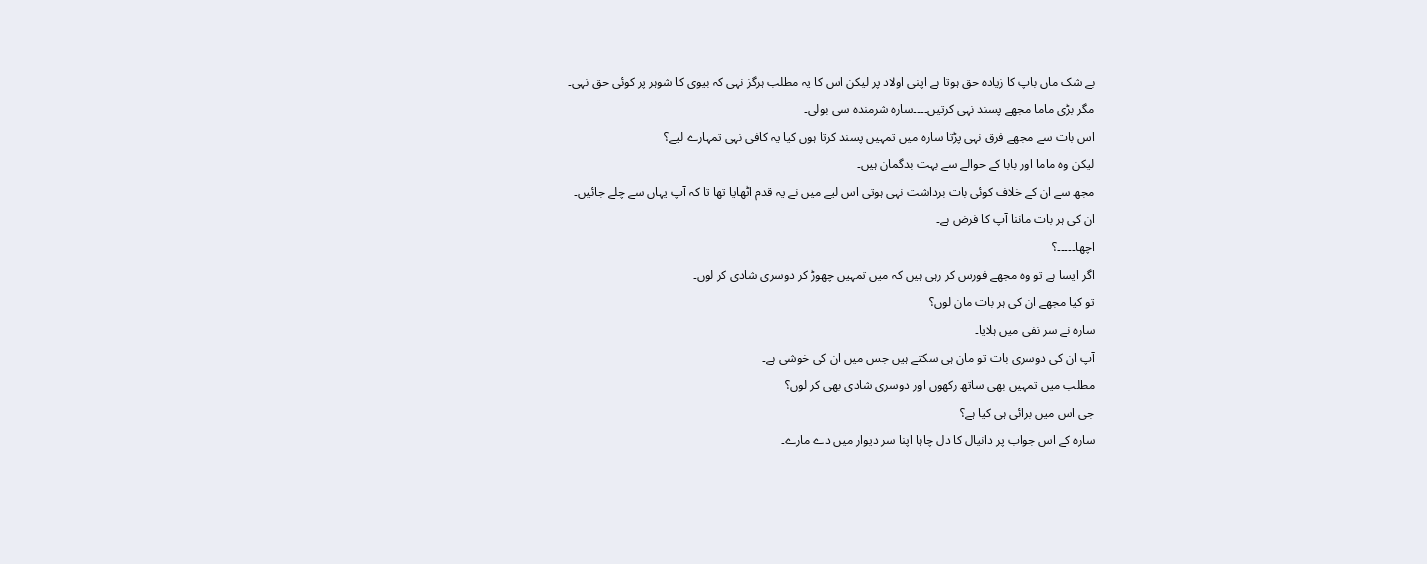بے شک ماں باپ کا زیادہ حق ہوتا ہے اپنی اولاد پر لیکن اس کا یہ مطلب ہرگز نہی کہ بیوی کا شوہر پر کوئی حق نہی۔
مگر بڑی ماما مجھے پسند نہی کرتیں۔۔۔۔سارہ شرمندہ سی بولی۔
اس بات سے مجھے فرق نہی پڑتا سارہ میں تمہیں پسند کرتا ہوں کیا یہ کافی نہی تمہارے لیے؟
لیکن وہ ماما اور بابا کے حوالے سے بہت بدگمان ہیں۔
مجھ سے ان کے خلاف کوئی بات برداشت نہی ہوتی اس لیے میں نے یہ قدم اٹھایا تھا تا کہ آپ یہاں سے چلے جائیں۔
ان کی ہر بات ماننا آپ کا فرض ہے۔
اچھا۔۔۔۔۔؟
اگر ایسا ہے تو وہ مجھے فورس کر رہی ہیں کہ میں تمہیں چھوڑ کر دوسری شادی کر لوں۔
تو کیا مجھے ان کی ہر بات مان لوں؟
سارہ نے سر نفی میں ہلایا۔
آپ ان کی دوسری بات تو مان ہی سکتے ہیں جس میں ان کی خوشی ہے۔
مطلب میں تمہیں بھی ساتھ رکھوں اور دوسری شادی بھی کر لوں؟
جی اس میں برائی ہی کیا ہے؟
سارہ کے اس جواب پر دانیال کا دل چاہا اپنا سر دیوار میں دے مارے۔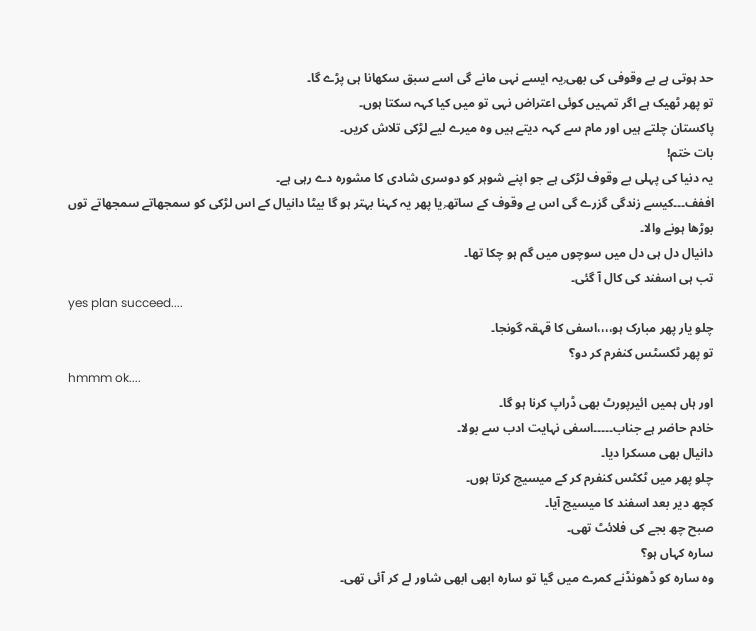حد ہوتی ہے بے وقوفی کی بھی٫یہ ایسے نہی مانے گی اسے سبق سکھانا ہی پڑے گا۔
تو پھر ٹھیک ہے اگر تمہیں کوئی اعتراض نہی تو میں کیا کہہ سکتا ہوں۔
پاکستان چلتے ہیں اور مام سے کہہ دیتے ہیں وہ میرے لیے لڑکی تلاش کریں۔
بات ختم!
یہ دنیا کی پہلی بے وقوف لڑکی ہے جو اپنے شوہر کو دوسری شادی کا مشورہ دے رہی ہے۔
اففف۔۔۔کیسے زندگی گزرے گی اس بے وقوف کے ساتھ٫یا پھر یہ کہنا بہتر ہو گا بیٹا دانیال کے اس لڑکی کو سمجھاتے سمجھاتے توں بوڑھا ہونے والا۔
دانیال دل ہی دل میں سوچوں میں گم ہو چکا تھا۔
تب ہی اسفند کی کال آ گئی۔
yes plan succeed....
چلو یار پھر مبارک ہو،،،،اسفی کا قہقہ گونجا۔
تو پھر ٹکسٹس کنفرم کر دو؟
hmmm ok....
اور ہاں ہمیں ائیرپورٹ بھی ڈراپ کرنا ہو گا۔
خادم حاضر ہے جناب۔۔۔۔۔اسفی نہایت ادب سے بولا۔
دانیال بھی مسکرا دیا۔
چلو پھر میں ٹکٹس کنفرم کر کے میسیج کرتا ہوں۔
کچھ دیر بعد اسفند کا میسیج آیا۔
صبح چھ بجے کی فلائٹ تھی۔
سارہ کہاں ہو؟
وہ سارہ کو ڈھونڈنے کمرے میں گیا تو سارہ ابھی ابھی شاور لے کر آئی تھی۔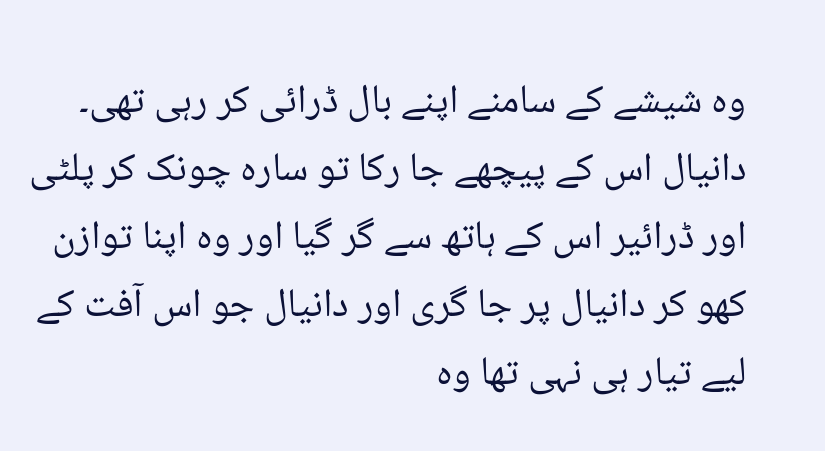وہ شیشے کے سامنے اپنے بال ڈرائی کر رہی تھی۔
دانیال اس کے پیچھے جا رکا تو سارہ چونک کر پلٹی اور ڈرائیر اس کے ہاتھ سے گر گیا اور وہ اپنا توازن کھو کر دانیال پر جا گری اور دانیال جو اس آفت کے لیے تیار ہی نہی تھا وہ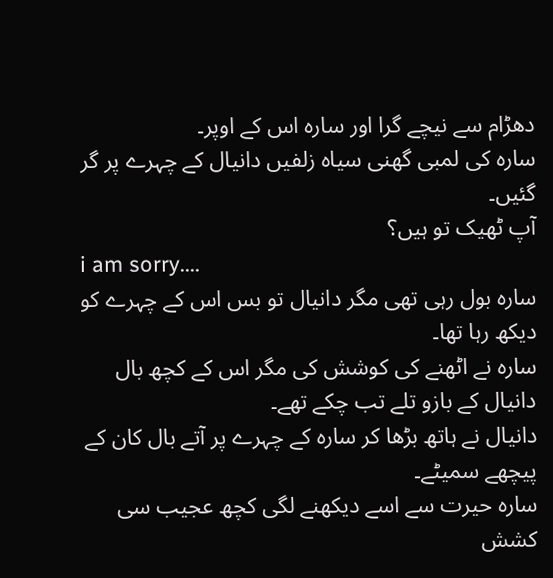دھڑام سے نیچے گرا اور سارہ اس کے اوپر۔
سارہ کی لمبی گھنی سیاہ زلفیں دانیال کے چہرے پر گر گئیں۔
آپ ٹھیک تو ہیں؟
i am sorry....
سارہ بول رہی تھی مگر دانیال تو بس اس کے چہرے کو دیکھ رہا تھا۔
سارہ نے اٹھنے کی کوشش کی مگر اس کے کچھ بال دانیال کے بازو تلے تب چکے تھے۔
دانیال نے ہاتھ بڑھا کر سارہ کے چہرے پر آتے بال کان کے پیچھے سمیٹے۔
سارہ حیرت سے اسے دیکھنے لگی کچھ عجیب سی کشش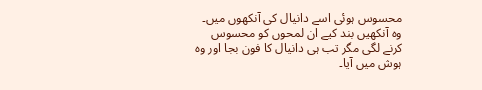محسوس ہوئی اسے دانیال کی آنکھوں میں۔
وہ آنکھیں بند کیے ان لمحوں کو محسوس کرنے لگی مگر تب ہی دانیال کا فون بجا اور وہ ہوش میں آیا۔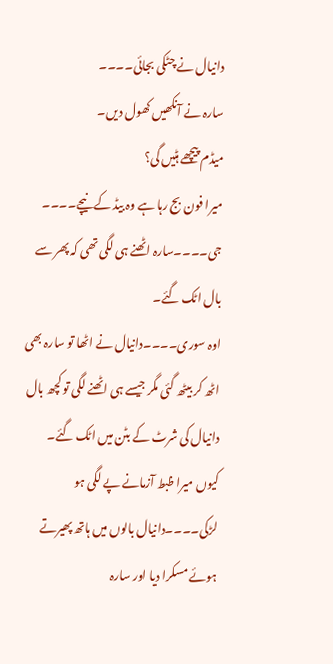دانیال نے چٹکی بجائی۔۔۔۔
سارہ نے آنکھیں کھول دیں۔
میڈم پیچھے ہٹیں گی؟
میرا فون بج رہا ہے وہ بیڈ کے نیچے۔۔۔۔
جی۔۔۔۔سارہ اٹھنے ہی لگی تھی کہ پھر سے بال اٹک گئے۔
اوہ سوری۔۔۔۔دانیال نے اٹھا تو سارہ بھی اٹھ کر بیٹھ گئی مگر جیسے ہی اٹھنے لگی تو کچھ بال دانیال کی شرٹ کے بٹن میں اٹک گئے۔
کیوں میرا ظبط آزمانے پے لگی ہو لڑکی۔۔۔۔دانیال بالوں میں ہاتھ پھیرتے ہوئے مسکرا دیا اور سارہ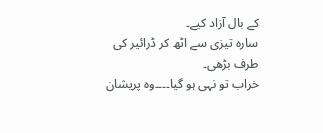کے بال آزاد کیے۔
سارہ تیزی سے اٹھ کر ڈرائیر کی طرف بڑھی۔
خراب تو نہی ہو گیا۔۔۔۔وہ پریشان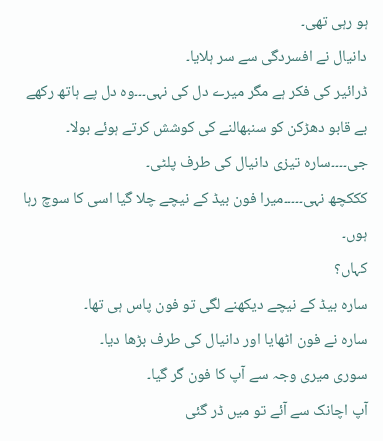ہو رہی تھی۔
دانیال نے افسردگی سے سر ہلایا۔
ڈرائیر کی فکر ہے مگر میرے دل کی نہی۔۔۔وہ دل پے ہاتھ رکھے بے قابو دھڑکن کو سنبھالنے کی کوشش کرتے ہوئے بولا۔
جی۔۔۔۔سارہ تیزی دانیال کی طرف پلٹی۔
کککچھ نہی۔۔۔۔۔میرا فون بیڈ کے نیچے چلا گیا اسی کا سوچ رہا ہوں۔
کہاں؟
سارہ بیڈ کے نیچے دیکھنے لگی تو فون پاس ہی تھا۔
سارہ نے فون اٹھایا اور دانیال کی طرف بڑھا دیا۔
سوری میری وجہ سے آپ کا فون گر گیا۔
آپ اچانک سے آئے تو میں ڈر گئی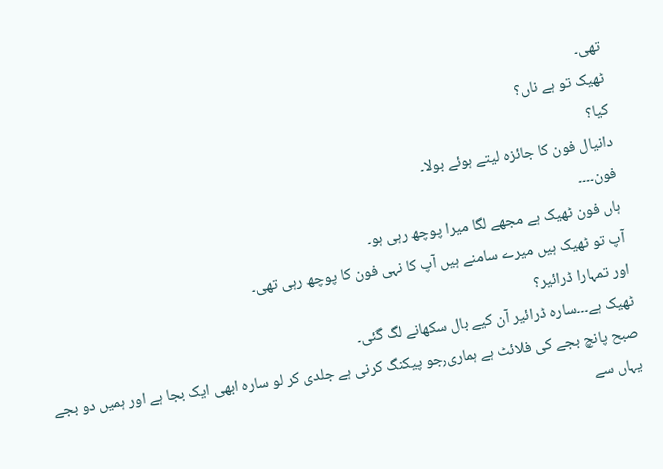تھی۔
ٹھیک تو ہے ناں؟
کیا؟
دانیال فون کا جائزہ لیتے ہوئے بولا۔
فون۔۔۔۔
ہاں فون ٹھیک ہے مجھے لگا میرا پوچھ رہی ہو۔
آپ تو ٹھیک ہیں میرے سامنے ہیں آپ کا نہی فون کا پوچھ رہی تھی۔
اور تمہارا ڈرائیر؟
ٹھیک ہے۔۔۔سارہ ڈرائیر آن کیے بال سکھانے لگ گئی۔
صبح پانچ بجے کی فلائٹ ہے ہماری٫جو پیکنگ کرنی ہے جلدی کر لو سارہ ابھی ایک بجا ہے اور ہمیں دو بجے یہاں سے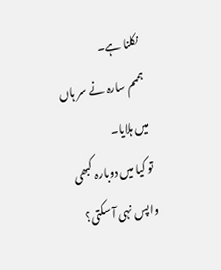نکلنا ہے۔
ہممم سارہ نے سر ہاں میں ہلایا۔
تو کیا میں دوبارہ کبھی واپس نہی آ سکتی؟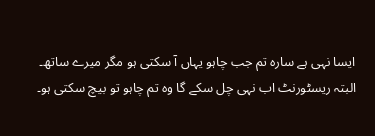ایسا نہی ہے سارہ تم جب چاہو یہاں آ سکتی ہو مگر میرے ساتھ۔
البتہ ریسٹورنٹ اب نہی چل سکے گا وہ تم چاہو تو بیچ سکتی ہو۔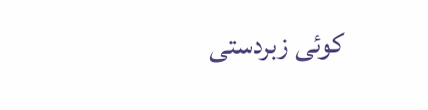کوئی زبردستی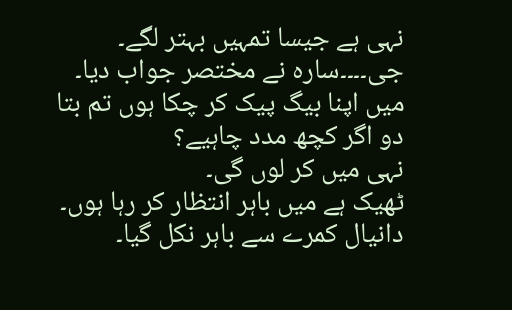نہی ہے جیسا تمہیں بہتر لگے۔
جی۔۔۔۔سارہ نے مختصر جواب دیا۔
میں اپنا بیگ پیک کر چکا ہوں تم بتا دو اگر کچھ مدد چاہیے؟
نہی میں کر لوں گی۔
ٹھیک ہے میں باہر انتظار کر رہا ہوں۔
دانیال کمرے سے باہر نکل گیا۔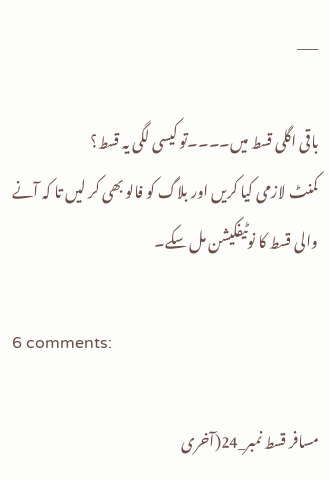___

باقی اگلی قسط میں۔۔۔۔تو کیسی لگی یہ قسط؟
کمنٹ لازمی کیا کریں اور بلاگ کو فالو بھی کر لیں تا کہ آنے والی قسط کا نوٹیفکیشن مل سکے۔

6 comments:

مسافر قسط نمبر_24(آخری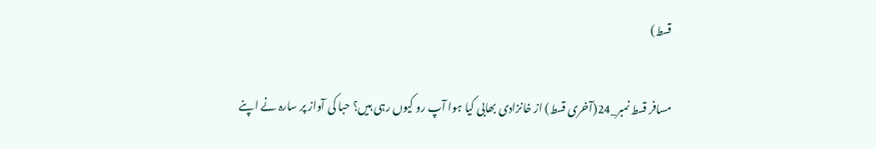قسط)

مسافر قسط نمبر_24(آخری قسط) از خانزادی بھابی کیا ہوا آپ رو کیوں رہی ہیں؟ حبا کی آواز پر سارہ نے اپنے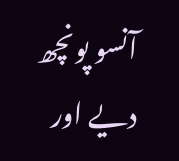آنسو پونچھ دیے اور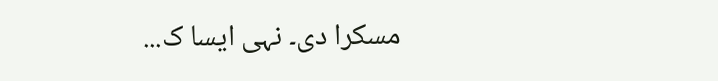مسکرا دی۔ نہی ایسا ک...